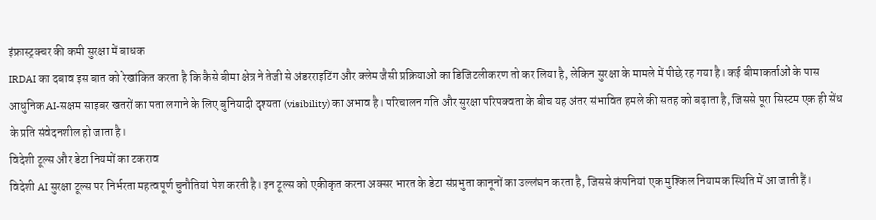इंफ्रास्ट्रक्चर की कमी सुरक्षा में बाधक
IRDAI का दबाव इस बात को रेखांकित करता है कि कैसे बीमा क्षेत्र ने तेजी से अंडरराइटिंग और क्लेम जैसी प्रक्रियाओं का डिजिटलीकरण तो कर लिया है, लेकिन सुरक्षा के मामले में पीछे रह गया है। कई बीमाकर्ताओं के पास आधुनिक AI-सक्षम साइबर खतरों का पता लगाने के लिए बुनियादी दृश्यता (visibility) का अभाव है। परिचालन गति और सुरक्षा परिपक्वता के बीच यह अंतर संभावित हमले की सतह को बढ़ाता है, जिससे पूरा सिस्टम एक ही सेंध के प्रति संवेदनशील हो जाता है।
विदेशी टूल्स और डेटा नियमों का टकराव
विदेशी AI सुरक्षा टूल्स पर निर्भरता महत्वपूर्ण चुनौतियां पेश करती है। इन टूल्स को एकीकृत करना अक्सर भारत के डेटा संप्रभुता कानूनों का उल्लंघन करता है, जिससे कंपनियां एक मुश्किल नियामक स्थिति में आ जाती हैं।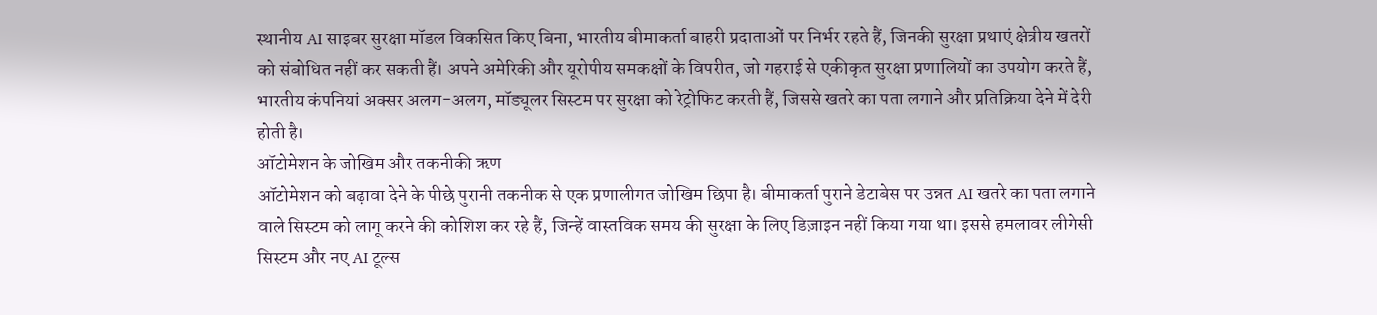स्थानीय AI साइबर सुरक्षा मॉडल विकसित किए बिना, भारतीय बीमाकर्ता बाहरी प्रदाताओं पर निर्भर रहते हैं, जिनकी सुरक्षा प्रथाएं क्षेत्रीय खतरों को संबोधित नहीं कर सकती हैं। अपने अमेरिकी और यूरोपीय समकक्षों के विपरीत, जो गहराई से एकीकृत सुरक्षा प्रणालियों का उपयोग करते हैं, भारतीय कंपनियां अक्सर अलग-अलग, मॉड्यूलर सिस्टम पर सुरक्षा को रेट्रोफिट करती हैं, जिससे खतरे का पता लगाने और प्रतिक्रिया देने में देरी होती है।
ऑटोमेशन के जोखिम और तकनीकी ऋण
ऑटोमेशन को बढ़ावा देने के पीछे पुरानी तकनीक से एक प्रणालीगत जोखिम छिपा है। बीमाकर्ता पुराने डेटाबेस पर उन्नत AI खतरे का पता लगाने वाले सिस्टम को लागू करने की कोशिश कर रहे हैं, जिन्हें वास्तविक समय की सुरक्षा के लिए डिज़ाइन नहीं किया गया था। इससे हमलावर लीगेसी सिस्टम और नए AI टूल्स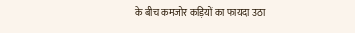के बीच कमजोर कड़ियों का फायदा उठा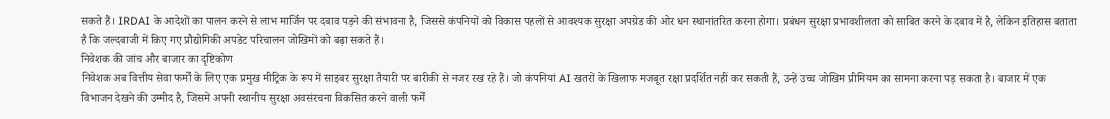सकते हैं। IRDAI के आदेशों का पालन करने से लाभ मार्जिन पर दबाव पड़ने की संभावना है, जिससे कंपनियों को विकास पहलों से आवश्यक सुरक्षा अपग्रेड की ओर धन स्थानांतरित करना होगा। प्रबंधन सुरक्षा प्रभावशीलता को साबित करने के दबाव में है, लेकिन इतिहास बताता है कि जल्दबाजी में किए गए प्रौद्योगिकी अपडेट परिचालन जोखिमों को बढ़ा सकते हैं।
निवेशक की जांच और बाजार का दृष्टिकोण
निवेशक अब वित्तीय सेवा फर्मों के लिए एक प्रमुख मीट्रिक के रूप में साइबर सुरक्षा तैयारी पर बारीकी से नजर रख रहे हैं। जो कंपनियां AI खतरों के खिलाफ मजबूत रक्षा प्रदर्शित नहीं कर सकती हैं, उन्हें उच्च जोखिम प्रीमियम का सामना करना पड़ सकता है। बाजार में एक विभाजन देखने की उम्मीद है, जिसमें अपनी स्थानीय सुरक्षा अवसंरचना विकसित करने वाली फर्में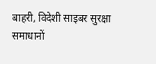बाहरी, विदेशी साइबर सुरक्षा समाधानों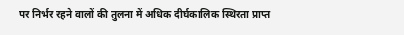पर निर्भर रहने वालों की तुलना में अधिक दीर्घकालिक स्थिरता प्राप्त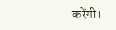करेंगी।